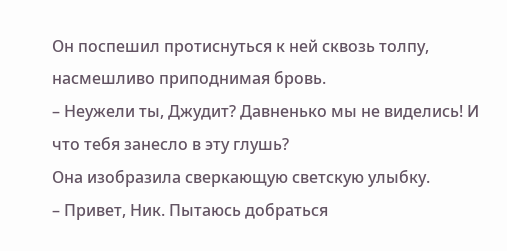Он поспешил протиснуться к ней сквозь толпу, насмешливо приподнимая бровь.
– Неужели ты, Джудит? Давненько мы не виделись! И что тебя занесло в эту глушь?
Она изобразила сверкающую светскую улыбку.
– Привет, Ник. Пытаюсь добраться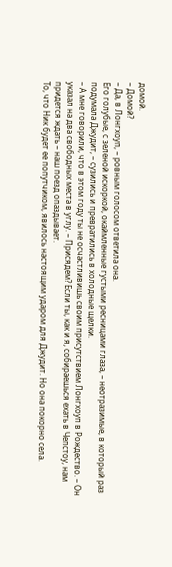домой.
– Домой?
– Да, в Лонгхоуп, – ровным голосом ответила она.
Его голубые, с зеленой искоркой, окаймленные густыми ресницами глаза, – неотразимые, в который раз подумала Джудит, – сузились и превратились в холодные щелки.
– А мне говорили, что в этом году ты не осчастливишь своим присутствием Лонгхоуп в Рождество. – Он указал на два свободных места в углу. – Присядем? Если ты, как и я, собираешься ехать в Чепстоу, нам придется ждать – наш поезд опаздывает.
То, что Ник будет ее попутчиком, явилось настоящим ударом для Джудит. Но она покорно села.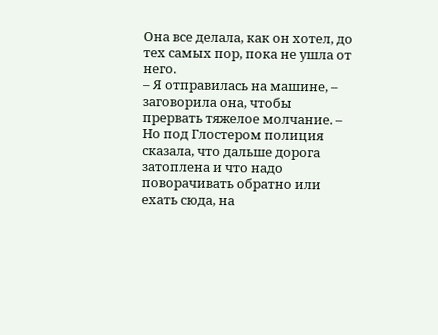Она все делала, как он хотел, до тех самых пор, пока не ушла от него.
– Я отправилась на машине, – заговорила она, чтобы прервать тяжелое молчание. – Но под Глостером полиция сказала, что дальше дорога затоплена и что надо поворачивать обратно или ехать сюда, на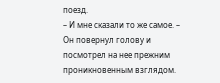поезд.
– И мне сказали то же самое. – Он повернул голову и посмотрел на нее прежним проникновенным взглядом.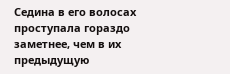Седина в его волосах проступала гораздо заметнее, чем в их предыдущую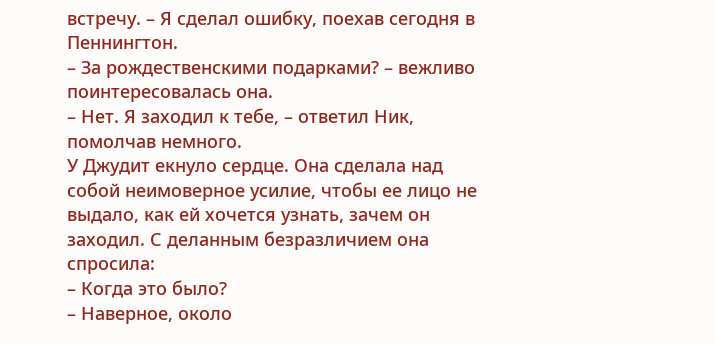встречу. – Я сделал ошибку, поехав сегодня в Пеннингтон.
– За рождественскими подарками? – вежливо поинтересовалась она.
– Нет. Я заходил к тебе, – ответил Ник, помолчав немного.
У Джудит екнуло сердце. Она сделала над собой неимоверное усилие, чтобы ее лицо не выдало, как ей хочется узнать, зачем он заходил. С деланным безразличием она спросила:
– Когда это было?
– Наверное, около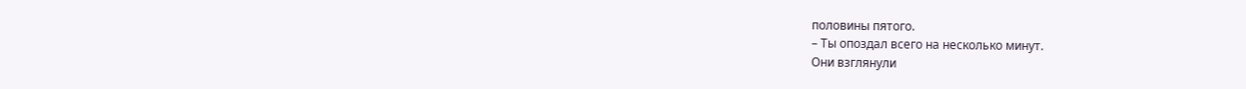половины пятого.
– Ты опоздал всего на несколько минут.
Они взглянули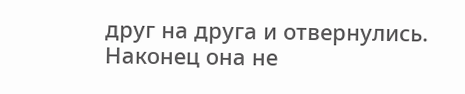друг на друга и отвернулись. Наконец она не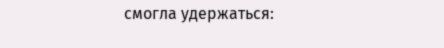смогла удержаться: